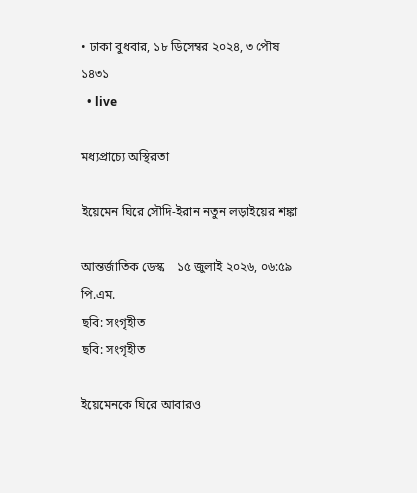• ঢাকা বুধবার, ১৮ ডিসেম্বর ২০২৪, ৩ পৌষ ১৪৩১
  • live

মধ্যপ্রাচ্যে অস্থিরতা

ইয়েমেন ঘিরে সৌদি-ইরান নতুন লড়াইয়ের শঙ্কা

আন্তর্জাতিক ডেস্ক    ১৫ জুলাই ২০২৬, ০৬:৫৯ পি.এম.
ছবি: সংগৃহীত
ছবি: সংগৃহীত

ইয়েমেনকে ঘিরে আবারও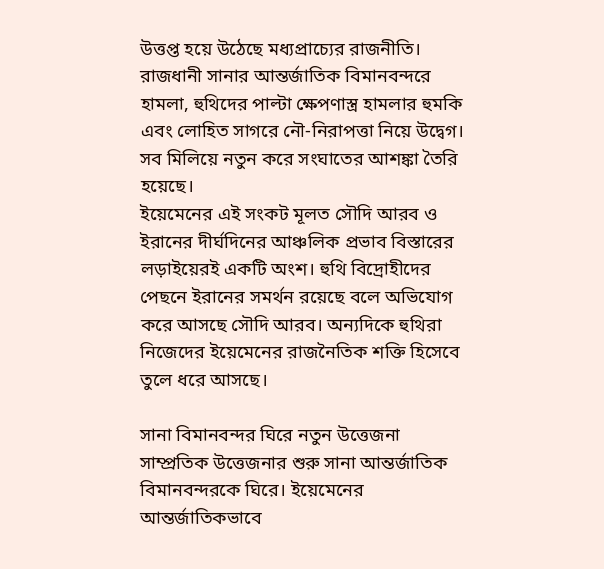উত্তপ্ত হয়ে উঠেছে মধ্যপ্রাচ্যের রাজনীতি। রাজধানী সানার আন্তর্জাতিক বিমানবন্দরে হামলা, হুথিদের পাল্টা ক্ষেপণাস্ত্র হামলার হুমকি এবং লোহিত সাগরে নৌ-নিরাপত্তা নিয়ে উদ্বেগ। সব মিলিয়ে নতুন করে সংঘাতের আশঙ্কা তৈরি হয়েছে।
ইয়েমেনের এই সংকট মূলত সৌদি আরব ও ইরানের দীর্ঘদিনের আঞ্চলিক প্রভাব বিস্তারের লড়াইয়েরই একটি অংশ। হুথি বিদ্রোহীদের পেছনে ইরানের সমর্থন রয়েছে বলে অভিযোগ করে আসছে সৌদি আরব। অন্যদিকে হুথিরা নিজেদের ইয়েমেনের রাজনৈতিক শক্তি হিসেবে তুলে ধরে আসছে।

সানা বিমানবন্দর ঘিরে নতুন উত্তেজনা
সাম্প্রতিক উত্তেজনার শুরু সানা আন্তর্জাতিক বিমানবন্দরকে ঘিরে। ইয়েমেনের আন্তর্জাতিকভাবে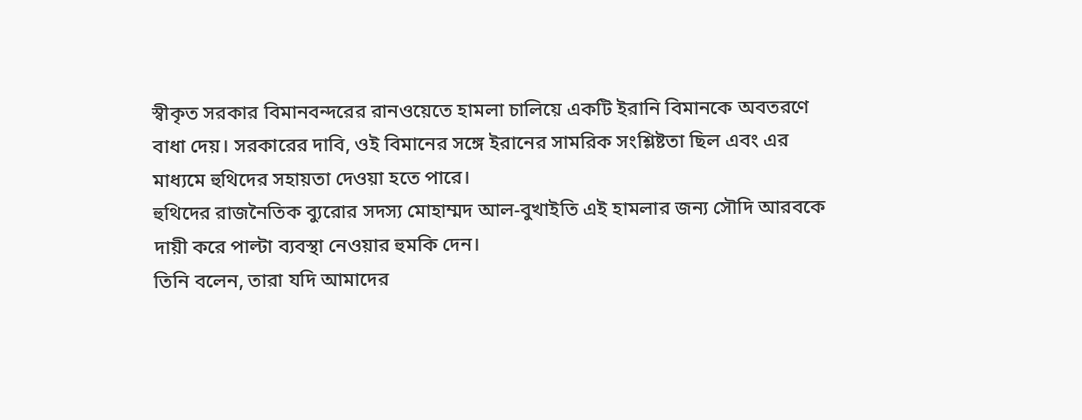স্বীকৃত সরকার বিমানবন্দরের রানওয়েতে হামলা চালিয়ে একটি ইরানি বিমানকে অবতরণে বাধা দেয়। সরকারের দাবি, ওই বিমানের সঙ্গে ইরানের সামরিক সংশ্লিষ্টতা ছিল এবং এর মাধ্যমে হুথিদের সহায়তা দেওয়া হতে পারে।
হুথিদের রাজনৈতিক ব্যুরোর সদস্য মোহাম্মদ আল-বুখাইতি এই হামলার জন্য সৌদি আরবকে দায়ী করে পাল্টা ব্যবস্থা নেওয়ার হুমকি দেন।
তিনি বলেন, তারা যদি আমাদের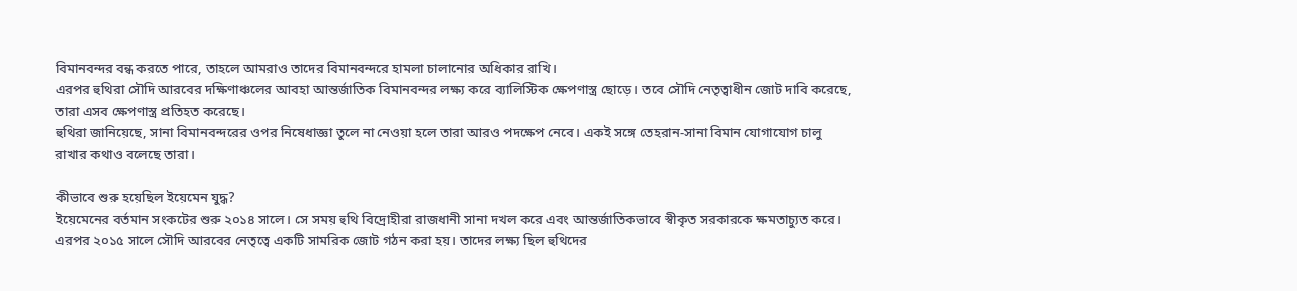বিমানবন্দর বন্ধ করতে পারে, তাহলে আমরাও তাদের বিমানবন্দরে হামলা চালানোর অধিকার রাখি।
এরপর হুথিরা সৌদি আরবের দক্ষিণাঞ্চলের আবহা আন্তর্জাতিক বিমানবন্দর লক্ষ্য করে ব্যালিস্টিক ক্ষেপণাস্ত্র ছোড়ে। তবে সৌদি নেতৃত্বাধীন জোট দাবি করেছে, তারা এসব ক্ষেপণাস্ত্র প্রতিহত করেছে।
হুথিরা জানিয়েছে, সানা বিমানবন্দরের ওপর নিষেধাজ্ঞা তুলে না নেওয়া হলে তারা আরও পদক্ষেপ নেবে। একই সঙ্গে তেহরান-সানা বিমান যোগাযোগ চালু রাখার কথাও বলেছে তারা।

কীভাবে শুরু হয়েছিল ইয়েমেন যুদ্ধ?
ইয়েমেনের বর্তমান সংকটের শুরু ২০১৪ সালে। সে সময় হুথি বিদ্রোহীরা রাজধানী সানা দখল করে এবং আন্তর্জাতিকভাবে স্বীকৃত সরকারকে ক্ষমতাচ্যুত করে।
এরপর ২০১৫ সালে সৌদি আরবের নেতৃত্বে একটি সামরিক জোট গঠন করা হয়। তাদের লক্ষ্য ছিল হুথিদের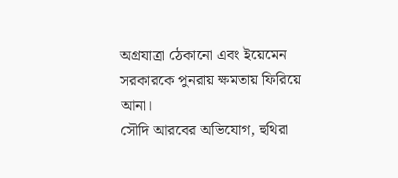অগ্রযাত্রা ঠেকানো এবং ইয়েমেন সরকারকে পুনরায় ক্ষমতায় ফিরিয়ে আনা।
সৌদি আরবের অভিযোগ, হুথিরা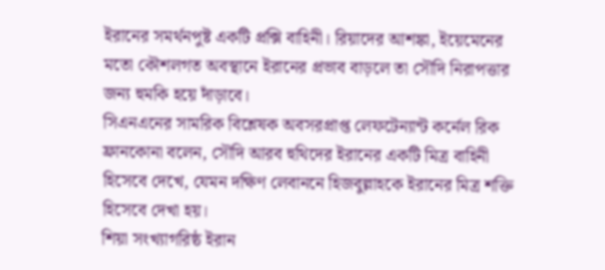ইরানের সমর্থনপুষ্ট একটি প্রক্সি বাহিনী। রিয়াদের আশঙ্কা, ইয়েমেনের মতো কৌশলগত অবস্থানে ইরানের প্রভাব বাড়লে তা সৌদি নিরাপত্তার জন্য হুমকি হয়ে দাঁড়াবে।
সিএনএনের সামরিক বিশ্লেষক অবসরপ্রাপ্ত লেফটেন্যান্ট কর্নেল রিক ফ্রানকোনা বলেন, সৌদি আরব হুথিদের ইরানের একটি মিত্র বাহিনী হিসেবে দেখে, যেমন দক্ষিণ লেবাননে হিজবুল্লাহকে ইরানের মিত্র শক্তি হিসেবে দেখা হয়।
শিয়া সংখ্যাগরিষ্ঠ ইরান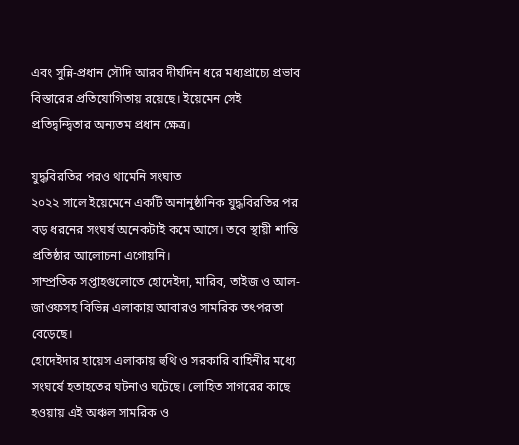এবং সুন্নি-প্রধান সৌদি আরব দীর্ঘদিন ধরে মধ্যপ্রাচ্যে প্রভাব বিস্তারের প্রতিযোগিতায় রয়েছে। ইয়েমেন সেই প্রতিদ্বন্দ্বিতার অন্যতম প্রধান ক্ষেত্র।

যুদ্ধবিরতির পরও থামেনি সংঘাত
২০২২ সালে ইয়েমেনে একটি অনানুষ্ঠানিক যুদ্ধবিরতির পর বড় ধরনের সংঘর্ষ অনেকটাই কমে আসে। তবে স্থায়ী শান্তি প্রতিষ্ঠার আলোচনা এগোয়নি।
সাম্প্রতিক সপ্তাহগুলোতে হোদেইদা, মারিব, তাইজ ও আল-জাওফসহ বিভিন্ন এলাকায় আবারও সামরিক তৎপরতা বেড়েছে।
হোদেইদার হায়েস এলাকায় হুথি ও সরকারি বাহিনীর মধ্যে সংঘর্ষে হতাহতের ঘটনাও ঘটেছে। লোহিত সাগরের কাছে হওয়ায় এই অঞ্চল সামরিক ও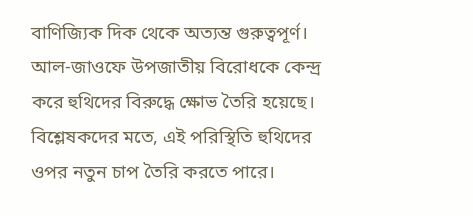বাণিজ্যিক দিক থেকে অত্যন্ত গুরুত্বপূর্ণ।
আল-জাওফে উপজাতীয় বিরোধকে কেন্দ্র করে হুথিদের বিরুদ্ধে ক্ষোভ তৈরি হয়েছে। বিশ্লেষকদের মতে, এই পরিস্থিতি হুথিদের ওপর নতুন চাপ তৈরি করতে পারে।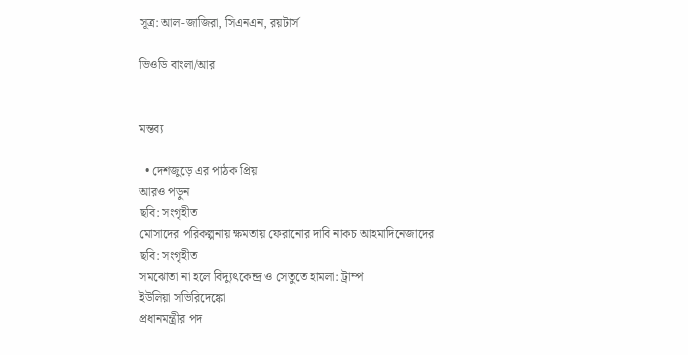সূত্র: আল-জাজিরা, সিএনএন, রয়টার্স

ভিওডি বাংলা/আর


মন্তব্য

  • দেশজুড়ে এর পাঠক প্রিয়
আরও পড়ুন
ছবি: সংগৃহীত
মোসাদের পরিকল্পনায় ক্ষমতায় ফেরানোর দাবি নাকচ আহমাদিনেজাদের
ছবি: সংগৃহীত
সমঝোতা না হলে বিদ্যুৎকেন্দ্র ও সেতুতে হামলা: ট্রাম্প
ইউলিয়া সভিরিদেঙ্কো
প্রধানমন্ত্রীর পদ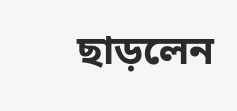ছাড়লেন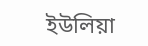ইউলিয়া